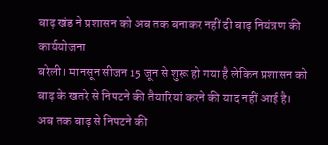बाढ़ खंड ने प्रशासन को अब तक बनाकर नहीं दी बाढ़ नियंत्रण की कार्ययोजना
बरेली। मानसून सीजन 15 जून से शुरू हो गया है लेकिन प्रशासन को बाढ़ के खतरे से निपटने की तैयारियां करने की याद नहीं आई है। अब तक बाढ़ से निपटने की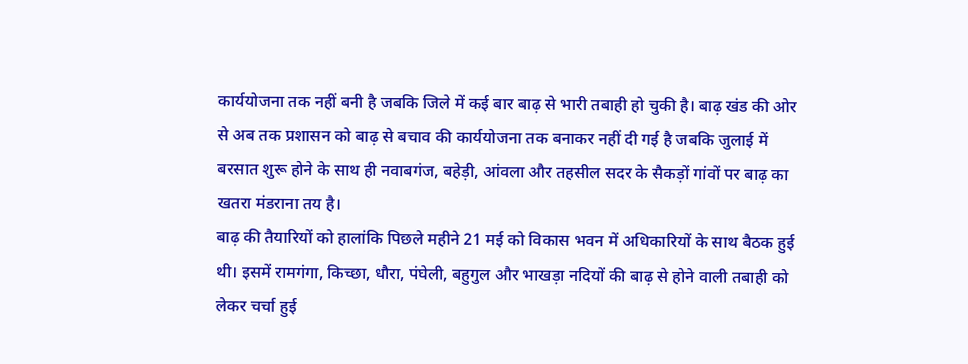कार्ययोजना तक नहीं बनी है जबकि जिले में कई बार बाढ़ से भारी तबाही हो चुकी है। बाढ़ खंड की ओर से अब तक प्रशासन को बाढ़ से बचाव की कार्ययोजना तक बनाकर नहीं दी गई है जबकि जुलाई में बरसात शुरू होने के साथ ही नवाबगंज, बहेड़ी, आंवला और तहसील सदर के सैकड़ों गांवों पर बाढ़ का खतरा मंडराना तय है।
बाढ़ की तैयारियों को हालांकि पिछले महीने 21 मई को विकास भवन में अधिकारियों के साथ बैठक हुई थी। इसमें रामगंगा, किच्छा, धौरा, पंघेली, बहुगुल और भाखड़ा नदियों की बाढ़ से होने वाली तबाही को लेकर चर्चा हुई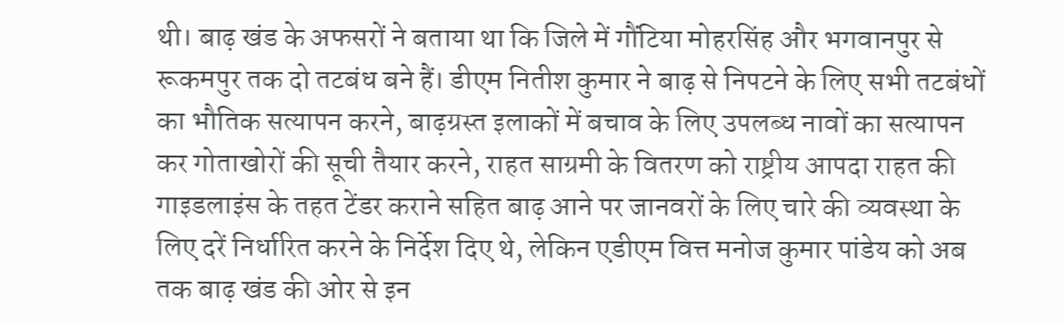थी। बाढ़ खंड के अफसरों ने बताया था कि जिले में गौंटिया मोहरसिंह और भगवानपुर से रूकमपुर तक दो तटबंध बने हैं। डीएम नितीश कुमार ने बाढ़ से निपटने के लिए सभी तटबंधों का भौतिक सत्यापन करने, बाढ़ग्रस्त इलाकों में बचाव के लिए उपलब्ध नावों का सत्यापन कर गोताखोरों की सूची तैयार करने, राहत साग्रमी के वितरण को राष्ट्रीय आपदा राहत की गाइडलाइंस के तहत टेंडर कराने सहित बाढ़ आने पर जानवरों के लिए चारे की व्यवस्था के लिए दरें निर्धारित करने के निर्देश दिए थे, लेकिन एडीएम वित्त मनोज कुमार पांडेय को अब तक बाढ़ खंड की ओर से इन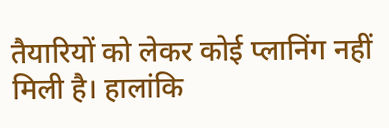तैयारियों को लेकर कोई प्लानिंग नहीं मिली है। हालांकि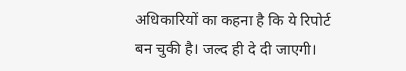अधिकारियों का कहना है कि ये रिपोर्ट बन चुकी है। जल्द ही दे दी जाएगी।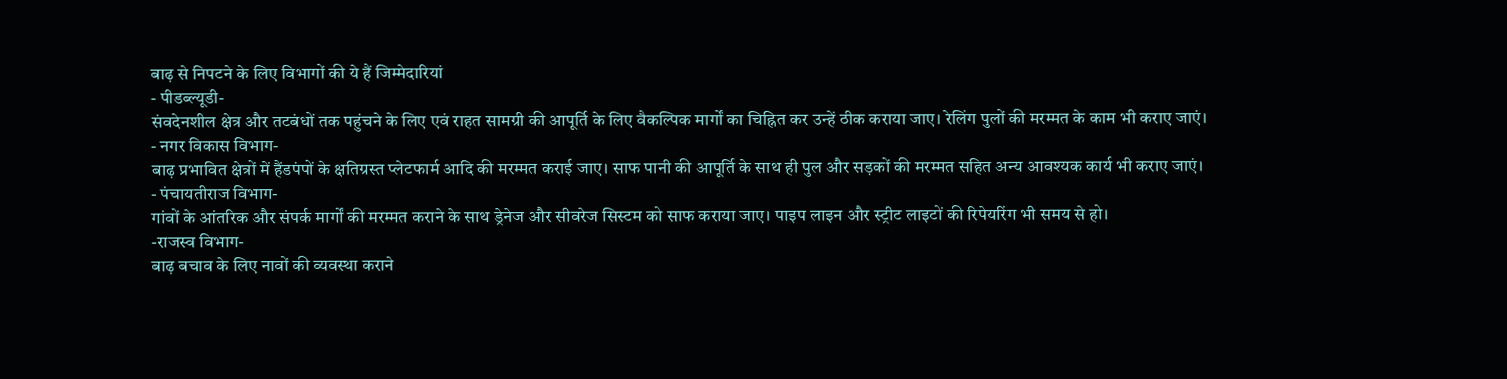बाढ़ से निपटने के लिए विभागों की ये हैं जिम्मेदारियां
- पीडब्ल्यूडी-
संवदेनशील क्षेत्र और तटबंधों तक पहुंचने के लिए एवं राहत सामग्री की आपूर्ति के लिए वैकल्पिक मार्गों का चिह्नित कर उन्हें ठीक कराया जाए। रेलिंग पुलों की मरम्मत के काम भी कराए जाएं।
- नगर विकास विभाग-
बाढ़ प्रभावित क्षेत्रों में हैंडपंपों के क्षतिग्रस्त प्लेटफार्म आदि की मरम्मत कराई जाए। साफ पानी की आपूर्ति के साथ ही पुल और सड़कों की मरम्मत सहित अन्य आवश्यक कार्य भी कराए जाएं।
- पंचायतीराज विभाग-
गांवों के आंतरिक और संपर्क मार्गों की मरम्मत कराने के साथ ड्रेनेज और सीवरेज सिस्टम को साफ कराया जाए। पाइप लाइन और स्ट्रीट लाइटों की रिपेयरिंग भी समय से हो।
-राजस्व विभाग-
बाढ़ बचाव के लिए नावों की व्यवस्था कराने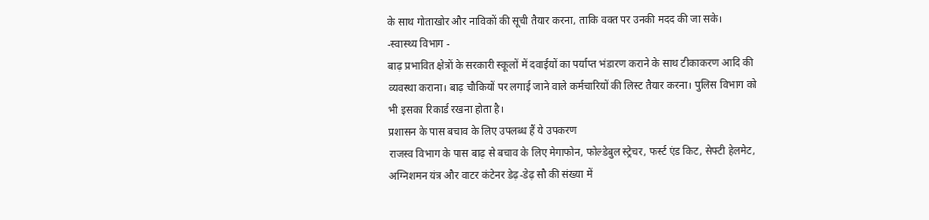के साथ गोताखोर और नाविकों की सूची तैयार करना, ताकि वक्त पर उनकी मदद की जा सके।
-स्वास्थ्य विभाग -
बाढ़ प्रभावित क्षेत्रों के सरकारी स्कूलों में दवाईयों का पर्याप्त भंडारण कराने के साथ टीकाकरण आदि की व्यवस्था कराना। बाढ़ चौकियों पर लगाई जाने वाले कर्मचारियों की लिस्ट तैयार करना। पुलिस विभाग को भी इसका रिकार्ड रखना होता है।
प्रशासन के पास बचाव के लिए उपलब्ध हैं ये उपकरण
राजस्व विभाग के पास बाढ़ से बचाव के लिए मेगाफोन, फोल्डेबुल स्ट्रेचर, फर्स्ट एंड किट, सेफ्टी हेलमेट, अग्निशमन यंत्र और वाटर कंटेनर डेढ़-डेढ़ सौ की संख्या में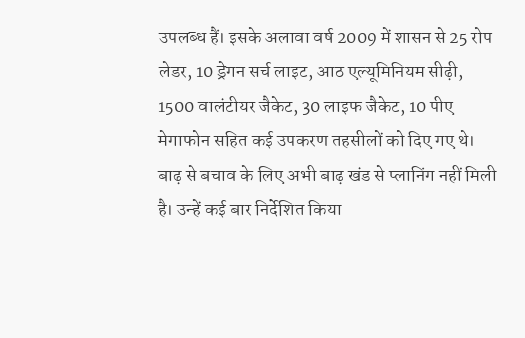उपलब्ध हैं। इसके अलावा वर्ष 2009 में शासन से 25 रोप लेडर, 10 ड्रेगन सर्च लाइट, आठ एल्यूमिनियम सीढ़ी, 1500 वालंटीयर जैकेट, 30 लाइफ जैकेट, 10 पीए मेगाफोन सहित कई उपकरण तहसीलों को दिए गए थे।
बाढ़ से बचाव के लिए अभी बाढ़ खंड से प्लानिंग नहीं मिली है। उन्हें कई बार निर्देशित किया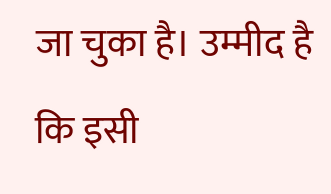जा चुका है। उम्मीद है कि इसी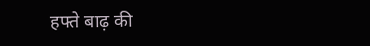हफ्ते बाढ़ की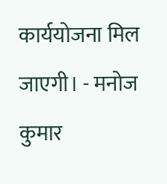कार्ययोजना मिल जाएगी। - मनोज कुमार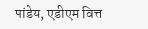पांडेय, एडीएम वित्त